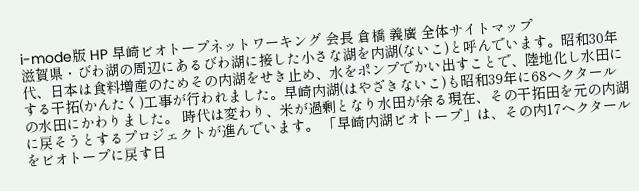i-mode版 HP 早崎ビオトープネットワーキング 会長 倉橋 義廣 全体サイトマップ
滋賀県・びわ湖の周辺にあるびわ湖に接した小さな湖を内湖(ないこ)と呼んでいます。昭和30年代、日本は食料増産のためその内湖をせき止め、水をポンプでかい出すことで、陸地化し水田にする干拓(かんたく)工事が行われました。早崎内湖(はやざきないこ)も昭和39年に68ヘクタールの水田にかわりました。 時代は変わり、米が過剰となり水田が余る現在、その干拓田を元の内湖に戻そうとするプロジェクトが進んでいます。 「早崎内湖ビオトープ」は、その内17ヘクタールをビオトープに戻す日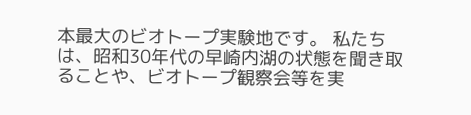本最大のビオトープ実験地です。 私たちは、昭和30年代の早崎内湖の状態を聞き取ることや、ビオトープ観察会等を実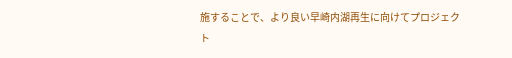施することで、より良い早崎内湖再生に向けてプロジェクト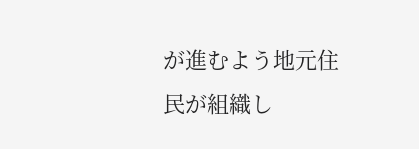が進むよう地元住民が組織し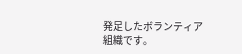発足したボランティア組織です。